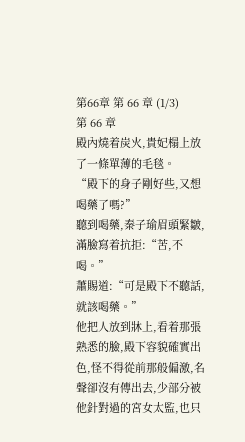第66章 第 66 章 (1/3)
第 66 章
殿內燒着炭火,貴妃榻上放了一條單薄的毛毯。
“殿下的身子剛好些,又想喝藥了嗎?”
聽到喝藥,秦子瑜眉頭緊皺,滿臉寫着抗拒:“苦,不喝。”
蕭賜道:“可是殿下不聽話,就該喝藥。”
他把人放到牀上,看着那張熟悉的臉,殿下容貌確實出色,怪不得從前那般偏激,名聲卻沒有傳出去,少部分被他針對過的宮女太監,也只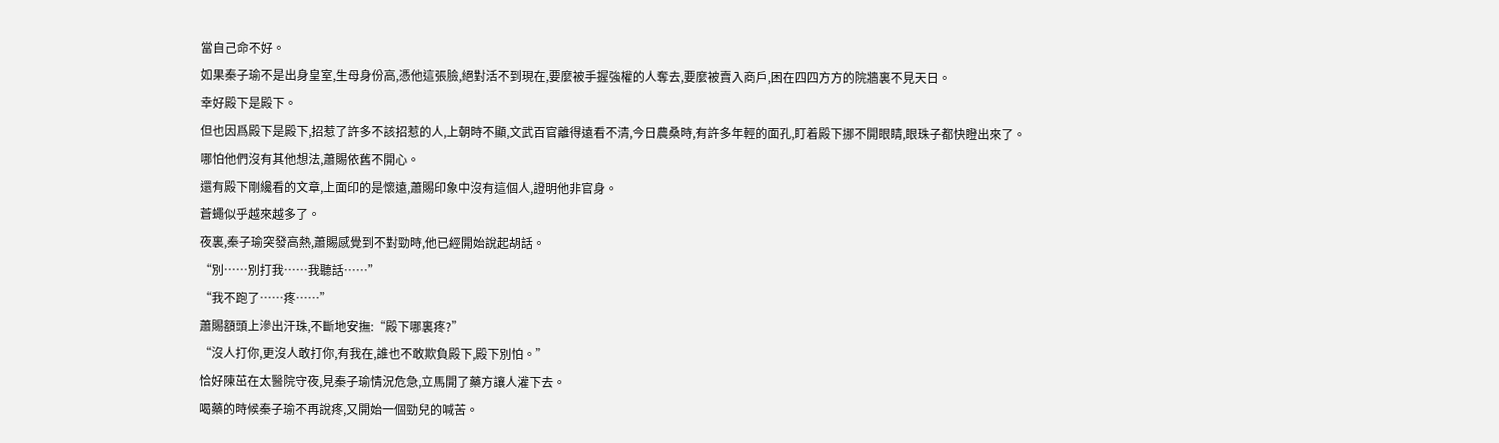當自己命不好。
如果秦子瑜不是出身皇室,生母身份高,憑他這張臉,絕對活不到現在,要麼被手握強權的人奪去,要麼被賣入商戶,困在四四方方的院牆裏不見天日。
幸好殿下是殿下。
但也因爲殿下是殿下,招惹了許多不該招惹的人,上朝時不顯,文武百官離得遠看不清,今日農桑時,有許多年輕的面孔,盯着殿下挪不開眼睛,眼珠子都快瞪出來了。
哪怕他們沒有其他想法,蕭賜依舊不開心。
還有殿下剛纔看的文章,上面印的是懷遠,蕭賜印象中沒有這個人,證明他非官身。
蒼蠅似乎越來越多了。
夜裏,秦子瑜突發高熱,蕭賜感覺到不對勁時,他已經開始說起胡話。
“別……別打我……我聽話……”
“我不跑了……疼……”
蕭賜額頭上滲出汗珠,不斷地安撫:“殿下哪裏疼?”
“沒人打你,更沒人敢打你,有我在,誰也不敢欺負殿下,殿下別怕。”
恰好陳茁在太醫院守夜,見秦子瑜情況危急,立馬開了藥方讓人灌下去。
喝藥的時候秦子瑜不再說疼,又開始一個勁兒的喊苦。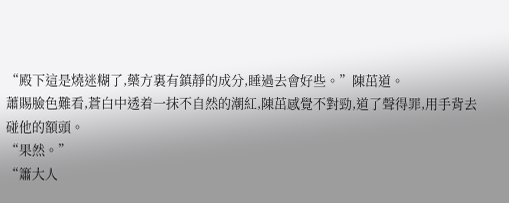“殿下這是燒迷糊了,藥方裏有鎮靜的成分,睡過去會好些。”陳茁道。
蕭賜臉色難看,蒼白中透着一抹不自然的潮紅,陳茁感覺不對勁,道了聲得罪,用手背去碰他的額頭。
“果然。”
“簫大人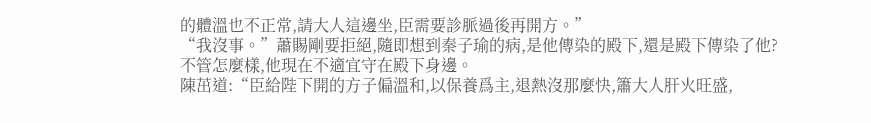的體溫也不正常,請大人這邊坐,臣需要診脈過後再開方。”
“我沒事。”蕭賜剛要拒絕,隨即想到秦子瑜的病,是他傳染的殿下,還是殿下傳染了他?
不管怎麼樣,他現在不適宜守在殿下身邊。
陳茁道:“臣給陛下開的方子偏溫和,以保養爲主,退熱沒那麼快,簫大人肝火旺盛,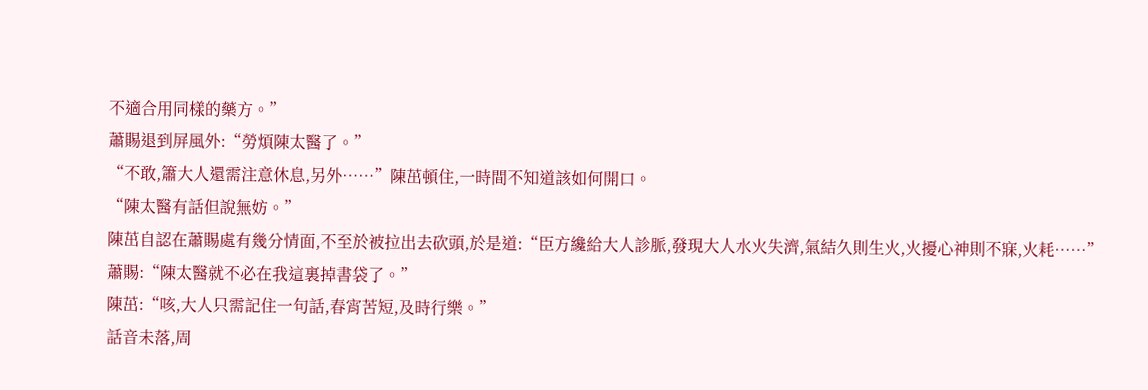不適合用同樣的藥方。”
蕭賜退到屏風外:“勞煩陳太醫了。”
“不敢,簫大人還需注意休息,另外……”陳茁頓住,一時間不知道該如何開口。
“陳太醫有話但說無妨。”
陳茁自認在蕭賜處有幾分情面,不至於被拉出去砍頭,於是道:“臣方纔給大人診脈,發現大人水火失濟,氣結久則生火,火擾心神則不寐,火耗……”
蕭賜:“陳太醫就不必在我這裏掉書袋了。”
陳茁:“咳,大人只需記住一句話,春宵苦短,及時行樂。”
話音未落,周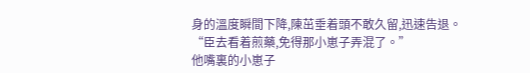身的溫度瞬間下降,陳茁垂着頭不敢久留,迅速告退。
“臣去看着煎藥,免得那小崽子弄混了。”
他嘴裏的小崽子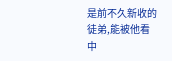是前不久新收的徒弟,能被他看中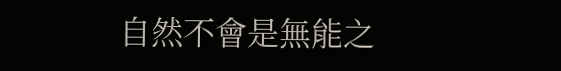自然不會是無能之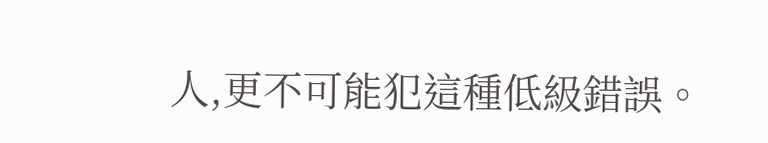人,更不可能犯這種低級錯誤。